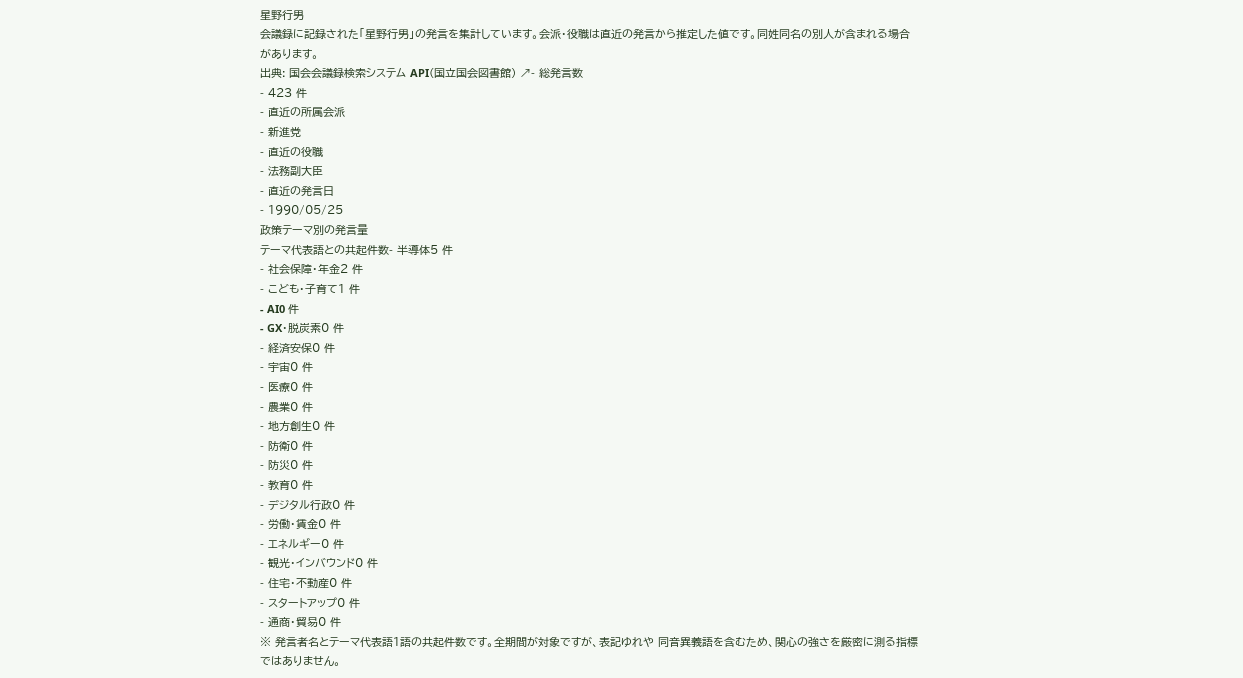星野行男
会議録に記録された「星野行男」の発言を集計しています。会派・役職は直近の発言から推定した値です。同姓同名の別人が含まれる場合があります。
出典: 国会会議録検索システム API(国立国会図書館) ↗- 総発言数
- 423 件
- 直近の所属会派
- 新進党
- 直近の役職
- 法務副大臣
- 直近の発言日
- 1990/05/25
政策テーマ別の発言量
テーマ代表語との共起件数- 半導体5 件
- 社会保障・年金2 件
- こども・子育て1 件
- AI0 件
- GX・脱炭素0 件
- 経済安保0 件
- 宇宙0 件
- 医療0 件
- 農業0 件
- 地方創生0 件
- 防衛0 件
- 防災0 件
- 教育0 件
- デジタル行政0 件
- 労働・賃金0 件
- エネルギー0 件
- 観光・インバウンド0 件
- 住宅・不動産0 件
- スタートアップ0 件
- 通商・貿易0 件
※ 発言者名とテーマ代表語1語の共起件数です。全期間が対象ですが、表記ゆれや 同音異義語を含むため、関心の強さを厳密に測る指標ではありません。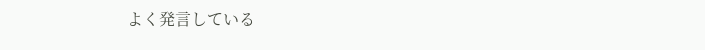よく発言している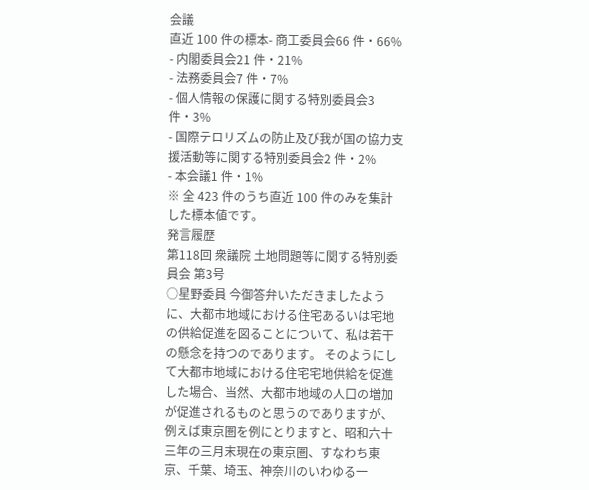会議
直近 100 件の標本- 商工委員会66 件・66%
- 内閣委員会21 件・21%
- 法務委員会7 件・7%
- 個人情報の保護に関する特別委員会3 件・3%
- 国際テロリズムの防止及び我が国の協力支援活動等に関する特別委員会2 件・2%
- 本会議1 件・1%
※ 全 423 件のうち直近 100 件のみを集計した標本値です。
発言履歴
第118回 衆議院 土地問題等に関する特別委員会 第3号
○星野委員 今御答弁いただきましたように、大都市地域における住宅あるいは宅地の供給促進を図ることについて、私は若干の懸念を持つのであります。 そのようにして大都市地域における住宅宅地供給を促進した場合、当然、大都市地域の人口の増加が促進されるものと思うのでありますが、例えば東京圏を例にとりますと、昭和六十三年の三月末現在の東京圏、すなわち東京、千葉、埼玉、神奈川のいわゆる一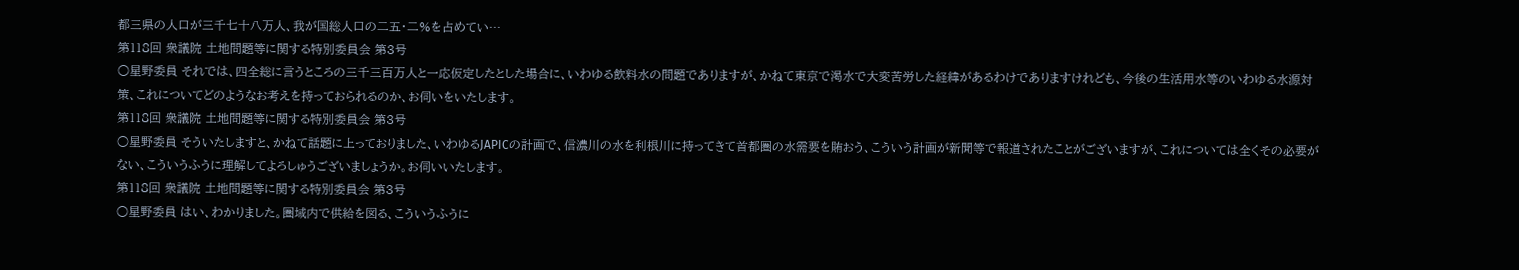都三県の人口が三千七十八万人、我が国総人口の二五・二%を占めてい…
第118回 衆議院 土地問題等に関する特別委員会 第3号
○星野委員 それでは、四全総に言うところの三千三百万人と一応仮定したとした場合に、いわゆる飲料水の問題でありますが、かねて東京で渇水で大変苦労した経緯があるわけでありますけれども、今後の生活用水等のいわゆる水源対策、これについてどのようなお考えを持っておられるのか、お伺いをいたします。
第118回 衆議院 土地問題等に関する特別委員会 第3号
○星野委員 そういたしますと、かねて話題に上っておりました、いわゆるJAPICの計画で、信濃川の水を利根川に持ってきて首都圏の水需要を賄おう、こういう計画が新聞等で報道されたことがございますが、これについては全くその必要がない、こういうふうに理解してよろしゅうございましょうか。お伺いいたします。
第118回 衆議院 土地問題等に関する特別委員会 第3号
○星野委員 はい、わかりました。圏域内で供給を図る、こういうふうに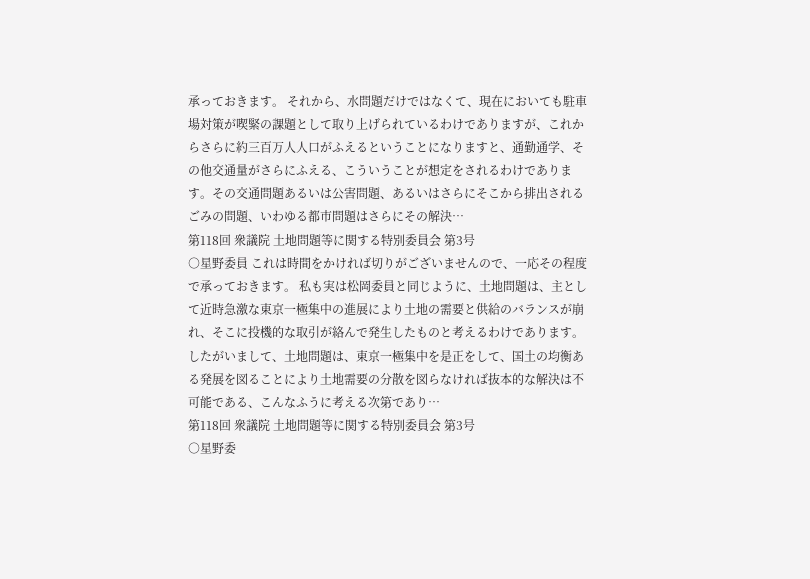承っておきます。 それから、水問題だけではなくて、現在においても駐車場対策が喫緊の課題として取り上げられているわけでありますが、これからさらに約三百万人人口がふえるということになりますと、通勤通学、その他交通量がさらにふえる、こういうことが想定をされるわけであります。その交通問題あるいは公害問題、あるいはさらにそこから排出されるごみの問題、いわゆる都市問題はさらにその解決…
第118回 衆議院 土地問題等に関する特別委員会 第3号
○星野委員 これは時間をかければ切りがございませんので、一応その程度で承っておきます。 私も実は松岡委員と同じように、土地問題は、主として近時急激な東京一極集中の進展により土地の需要と供給のバランスが崩れ、そこに投機的な取引が絡んで発生したものと考えるわけであります。したがいまして、土地問題は、東京一極集中を是正をして、国土の均衡ある発展を図ることにより土地需要の分散を図らなければ抜本的な解決は不可能である、こんなふうに考える次第であり…
第118回 衆議院 土地問題等に関する特別委員会 第3号
○星野委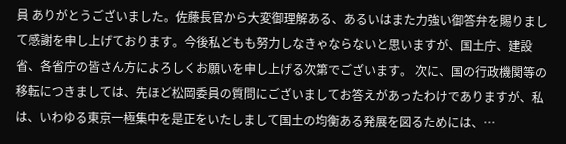員 ありがとうございました。佐藤長官から大変御理解ある、あるいはまた力強い御答弁を賜りまして感謝を申し上げております。今後私どもも努力しなきゃならないと思いますが、国土庁、建設省、各省庁の皆さん方によろしくお願いを申し上げる次第でございます。 次に、国の行政機関等の移転につきましては、先ほど松岡委員の質問にございましてお答えがあったわけでありますが、私は、いわゆる東京一極集中を是正をいたしまして国土の均衡ある発展を図るためには、…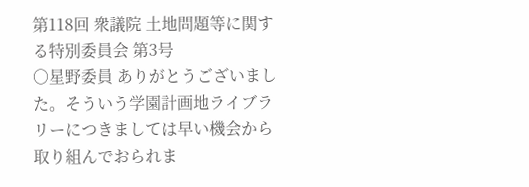第118回 衆議院 土地問題等に関する特別委員会 第3号
○星野委員 ありがとうございました。そういう学園計画地ライブラリーにつきましては早い機会から取り組んでおられま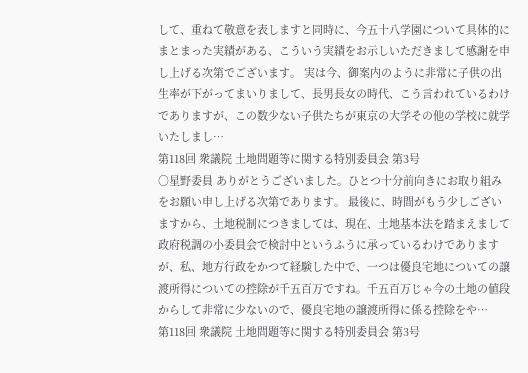して、重ねて敬意を表しますと同時に、今五十八学園について具体的にまとまった実績がある、こういう実績をお示しいただきまして感謝を申し上げる次第でございます。 実は今、御案内のように非常に子供の出生率が下がってまいりまして、長男長女の時代、こう言われているわけでありますが、この数少ない子供たちが東京の大学その他の学校に就学いたしまし…
第118回 衆議院 土地問題等に関する特別委員会 第3号
○星野委員 ありがとうございました。ひとつ十分前向きにお取り組みをお願い申し上げる次第であります。 最後に、時間がもう少しございますから、土地税制につきましては、現在、土地基本法を踏まえまして政府税調の小委員会で検討中というふうに承っているわけでありますが、私、地方行政をかつて経験した中で、一つは優良宅地についての譲渡所得についての控除が千五百万ですね。千五百万じゃ今の土地の値段からして非常に少ないので、優良宅地の譲渡所得に係る控除をや…
第118回 衆議院 土地問題等に関する特別委員会 第3号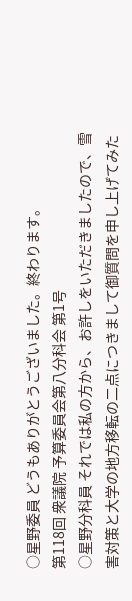○星野委員 どうもありがとうございました。終わります。
第118回 衆議院 予算委員会第八分科会 第1号
○星野分科員 それでは私の方から、お許しをいただきましたので、雪害対策と大学の地方移転の二点につきまして御質問を申し上げてみた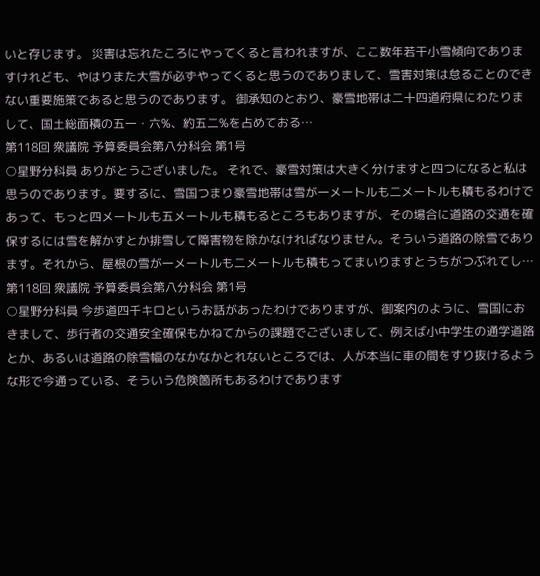いと存じます。 災害は忘れたころにやってくると言われますが、ここ数年若干小雪傾向でありますけれども、やはりまた大雪が必ずやってくると思うのでありまして、雪害対策は怠ることのできない重要施策であると思うのであります。 御承知のとおり、豪雪地帯は二十四道府県にわたりまして、国土総面積の五一・六%、約五二%を占めておる…
第118回 衆議院 予算委員会第八分科会 第1号
○星野分科員 ありがとうございました。 それで、豪雪対策は大きく分けますと四つになると私は思うのであります。要するに、雪国つまり豪雪地帯は雪が一メートルも二メートルも積もるわけであって、もっと四メートルも五メートルも積もるところもありますが、その場合に道路の交通を確保するには雪を解かすとか排雪して障害物を除かなければなりません。そういう道路の除雪であります。それから、屋根の雪が一メートルも二メートルも積もってまいりますとうちがつぶれてし…
第118回 衆議院 予算委員会第八分科会 第1号
○星野分科員 今歩道四千キロというお話があったわけでありますが、御案内のように、雪国におきまして、歩行者の交通安全確保もかねてからの課題でございまして、例えば小中学生の通学道路とか、あるいは道路の除雪幅のなかなかとれないところでは、人が本当に車の間をすり抜けるような形で今通っている、そういう危険箇所もあるわけであります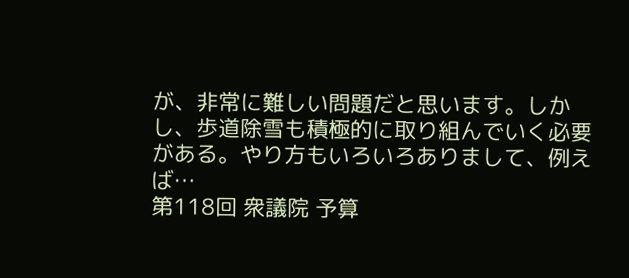が、非常に難しい問題だと思います。しかし、歩道除雪も積極的に取り組んでいく必要がある。やり方もいろいろありまして、例えば…
第118回 衆議院 予算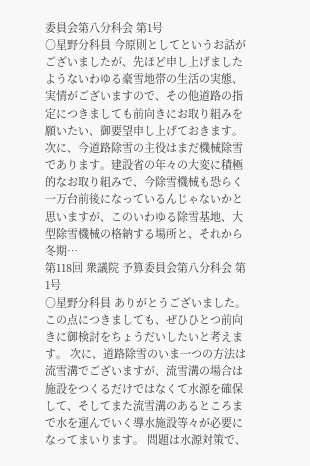委員会第八分科会 第1号
○星野分科員 今原則としてというお話がございましたが、先ほど申し上げましたようないわゆる豪雪地帯の生活の実態、実情がございますので、その他道路の指定につきましても前向きにお取り組みを願いたい、御要望申し上げておきます。 次に、今道路除雪の主役はまだ機械除雪であります。建設省の年々の大変に積極的なお取り組みで、今除雪機械も恐らく一万台前後になっているんじゃないかと思いますが、このいわゆる除雪基地、大型除雪機械の格納する場所と、それから冬期…
第118回 衆議院 予算委員会第八分科会 第1号
○星野分科員 ありがとうございました。この点につきましても、ぜひひとつ前向きに御検討をちょうだいしたいと考えます。 次に、道路除雪のいま一つの方法は流雪溝でございますが、流雪溝の場合は施設をつくるだけではなくて水源を確保して、そしてまた流雪溝のあるところまで水を運んでいく導水施設等々が必要になってまいります。 問題は水源対策で、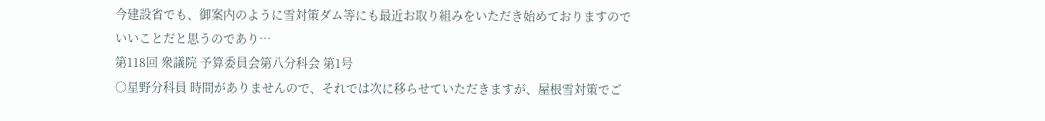今建設省でも、御案内のように雪対策ダム等にも最近お取り組みをいただき始めておりますのでいいことだと思うのであり…
第118回 衆議院 予算委員会第八分科会 第1号
○星野分科員 時間がありませんので、それでは次に移らせていただきますが、屋根雪対策でご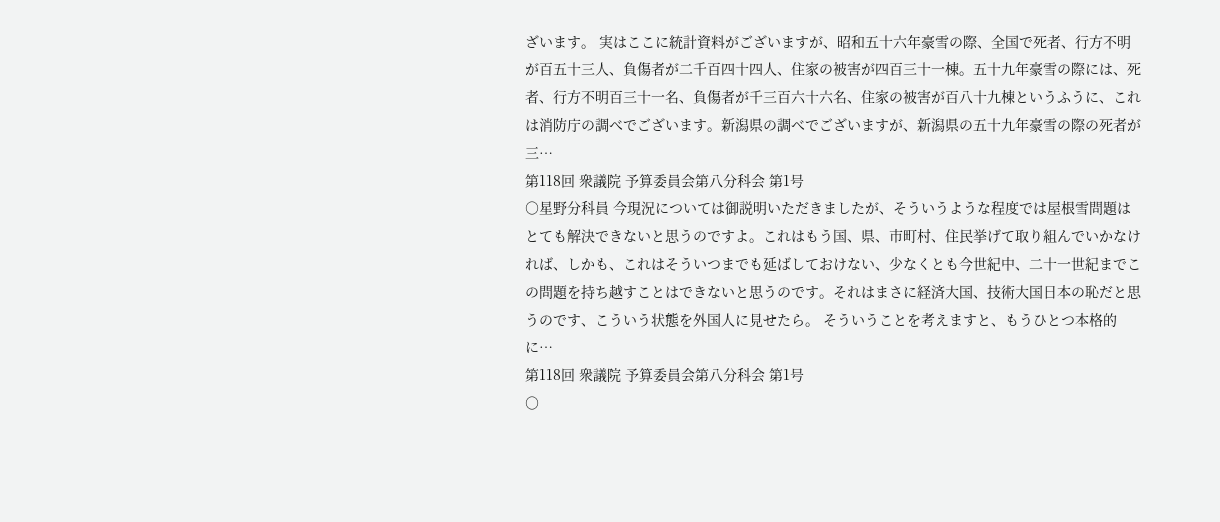ざいます。 実はここに統計資料がございますが、昭和五十六年豪雪の際、全国で死者、行方不明が百五十三人、負傷者が二千百四十四人、住家の被害が四百三十一棟。五十九年豪雪の際には、死者、行方不明百三十一名、負傷者が千三百六十六名、住家の被害が百八十九棟というふうに、これは消防庁の調べでございます。新潟県の調べでございますが、新潟県の五十九年豪雪の際の死者が三…
第118回 衆議院 予算委員会第八分科会 第1号
○星野分科員 今現況については御説明いただきましたが、そういうような程度では屋根雪問題はとても解決できないと思うのですよ。これはもう国、県、市町村、住民挙げて取り組んでいかなければ、しかも、これはそういつまでも延ばしておけない、少なくとも今世紀中、二十一世紀までこの問題を持ち越すことはできないと思うのです。それはまさに経済大国、技術大国日本の恥だと思うのです、こういう状態を外国人に見せたら。 そういうことを考えますと、もうひとつ本格的に…
第118回 衆議院 予算委員会第八分科会 第1号
○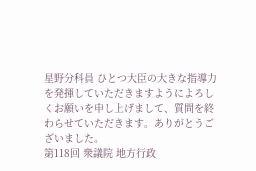星野分科員 ひとつ大臣の大きな指導力を発揮していただきますようによろしくお願いを申し上げまして、質問を終わらせていただきます。ありがとうございました。
第118回 衆議院 地方行政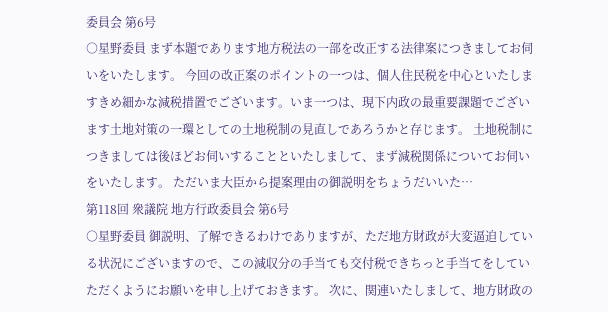委員会 第6号
○星野委員 まず本題であります地方税法の一部を改正する法律案につきましてお伺いをいたします。 今回の改正案のポイントの一つは、個人住民税を中心といたしますきめ細かな減税措置でございます。いま一つは、現下内政の最重要課題でございます土地対策の一環としての土地税制の見直しであろうかと存じます。 土地税制につきましては後ほどお伺いすることといたしまして、まず減税関係についてお伺いをいたします。 ただいま大臣から提案理由の御説明をちょうだいいた…
第118回 衆議院 地方行政委員会 第6号
○星野委員 御説明、了解できるわけでありますが、ただ地方財政が大変逼迫している状況にございますので、この減収分の手当ても交付税できちっと手当てをしていただくようにお願いを申し上げておきます。 次に、関連いたしまして、地方財政の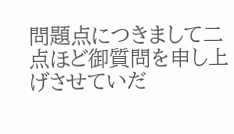問題点につきまして二点ほど御質問を申し上げさせていだ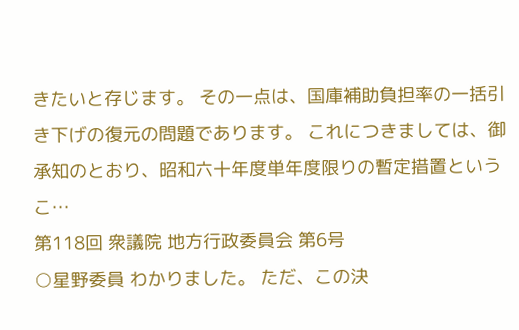きたいと存じます。 その一点は、国庫補助負担率の一括引き下げの復元の問題であります。 これにつきましては、御承知のとおり、昭和六十年度単年度限りの暫定措置というこ…
第118回 衆議院 地方行政委員会 第6号
○星野委員 わかりました。 ただ、この決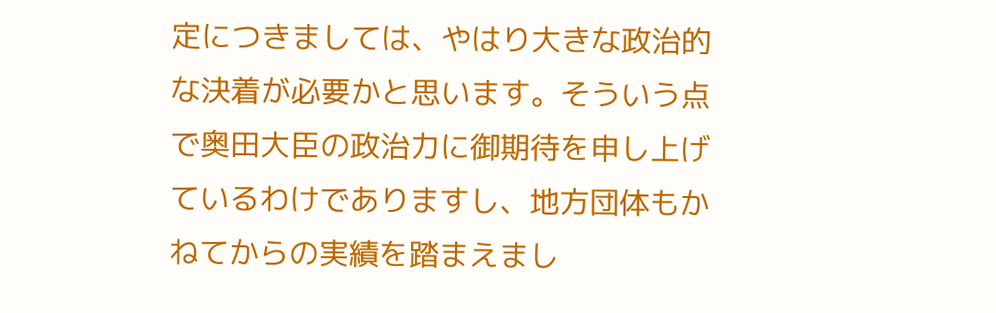定につきましては、やはり大きな政治的な決着が必要かと思います。そういう点で奥田大臣の政治力に御期待を申し上げているわけでありますし、地方団体もかねてからの実績を踏まえまし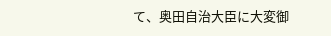て、奥田自治大臣に大変御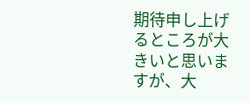期待申し上げるところが大きいと思いますが、大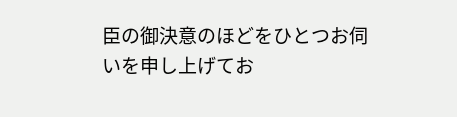臣の御決意のほどをひとつお伺いを申し上げてお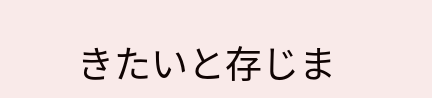きたいと存じま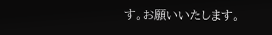す。お願いいたします。